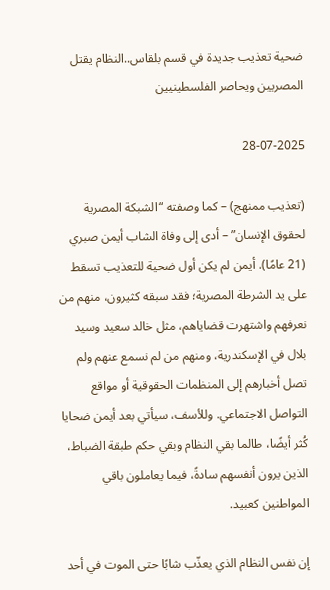ضحية تعذيب جديدة في قسم بلقاس..النظام يقتل المصريين ويحاصر الفلسطينيين

28-07-2025

(تعذيب ممنهج) – كما وصفته “الشبكة المصرية لحقوق الإنسان” – أدى إلى وفاة الشاب أيمن صبري (21 عامًا). أيمن لم يكن أول ضحية للتعذيب تسقط على يد الشرطة المصرية؛ فقد سبقه كثيرون، منهم من نعرفهم واشتهرت قضاياهم، مثل خالد سعيد وسيد بلال في الإسكندرية، ومنهم من لم نسمع عنهم ولم تصل أخبارهم إلى المنظمات الحقوقية أو مواقع التواصل الاجتماعي. وللأسف، سيأتي بعد أيمن ضحايا كُثر أيضًا، طالما بقي النظام وبقي حكم طبقة الضباط، الذين يرون أنفسهم سادةً، فيما يعاملون باقي المواطنين كعبيد.

إن نفس النظام الذي يعذّب شابًا حتى الموت في أحد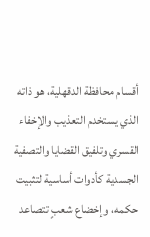أقسام محافظة الدقهلية، هو ذاته الذي يستخدم التعذيب والإخفاء القسري وتلفيق القضايا والتصفية الجسدية كأدوات أساسية لتثبيت حكمه، وإخضاع شعبٍ تتصاعد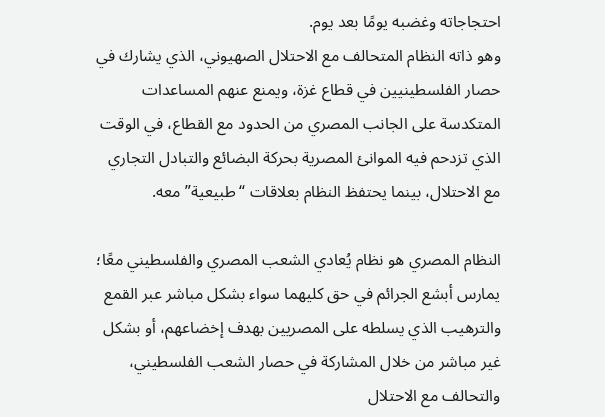احتجاجاته وغضبه يومًا بعد يوم.
وهو ذاته النظام المتحالف مع الاحتلال الصهيوني، الذي يشارك في حصار الفلسطينيين في قطاع غزة، ويمنع عنهم المساعدات المتكدسة على الجانب المصري من الحدود مع القطاع، في الوقت الذي تزدحم فيه الموانئ المصرية بحركة البضائع والتبادل التجاري مع الاحتلال، بينما يحتفظ النظام بعلاقات “طبيعية” معه.

النظام المصري هو نظام يُعادي الشعب المصري والفلسطيني معًا؛ يمارس أبشع الجرائم في حق كليهما سواء بشكل مباشر عبر القمع والترهيب الذي يسلطه على المصريين بهدف إخضاعهم، أو بشكل غير مباشر من خلال المشاركة في حصار الشعب الفلسطيني، والتحالف مع الاحتلال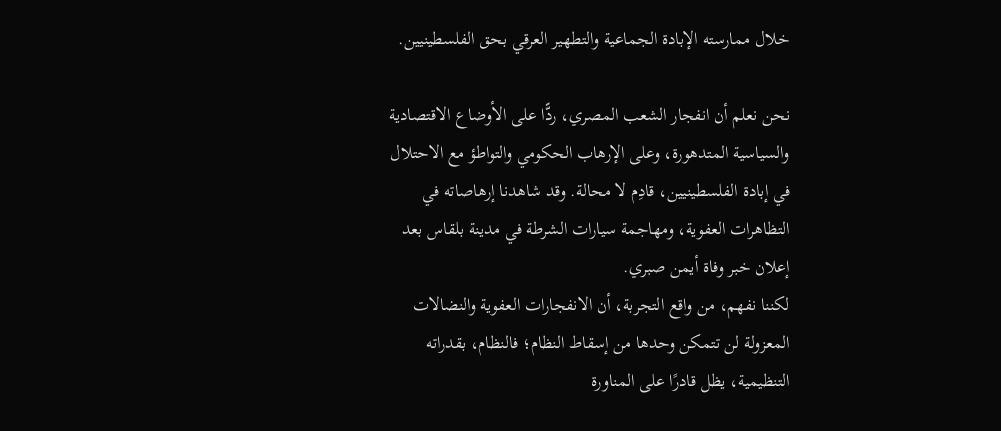خلال ممارسته الإبادة الجماعية والتطهير العرقي بحق الفلسطينيين.

نحن نعلم أن انفجار الشعب المصري، ردًّا على الأوضاع الاقتصادية والسياسية المتدهورة، وعلى الإرهاب الحكومي والتواطؤ مع الاحتلال في إبادة الفلسطينيين، قادِم لا محالة. وقد شاهدنا إرهاصاته في التظاهرات العفوية، ومهاجمة سيارات الشرطة في مدينة بلقاس بعد إعلان خبر وفاة أيمن صبري.
لكننا نفهم، من واقع التجربة، أن الانفجارات العفوية والنضالات المعزولة لن تتمكن وحدها من إسقاط النظام؛ فالنظام، بقدراته التنظيمية، يظل قادرًا على المناورة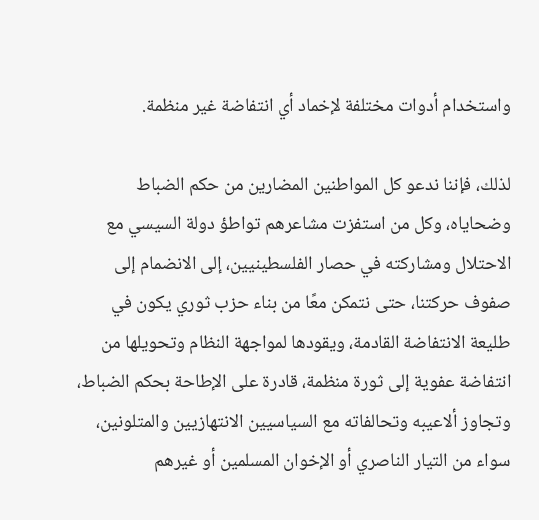واستخدام أدوات مختلفة لإخماد أي انتفاضة غير منظمة.

لذلك، فإننا ندعو كل المواطنين المضارين من حكم الضباط وضحاياه، وكل من استفزت مشاعرهم تواطؤ دولة السيسي مع الاحتلال ومشاركته في حصار الفلسطينيين، إلى الانضمام إلى صفوف حركتنا، حتى نتمكن معًا من بناء حزب ثوري يكون في طليعة الانتفاضة القادمة، ويقودها لمواجهة النظام وتحويلها من انتفاضة عفوية إلى ثورة منظمة، قادرة على الإطاحة بحكم الضباط، وتجاوز ألاعيبه وتحالفاته مع السياسيين الانتهازيين والمتلونين، سواء من التيار الناصري أو الإخوان المسلمين أو غيرهم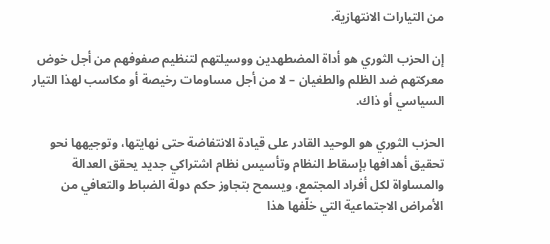من التيارات الانتهازية.

إن الحزب الثوري هو أداة المضطهدين ووسيلتهم لتنظيم صفوفهم من أجل خوض معركتهم ضد الظلم والطغيان – لا من أجل مساومات رخيصة أو مكاسب لهذا التيار السياسي أو ذاك.

الحزب الثوري هو الوحيد القادر على قيادة الانتفاضة حتى نهايتها، وتوجيهها نحو تحقيق أهدافها بإسقاط النظام وتأسيس نظام اشتراكي جديد يحقق العدالة والمساواة لكل أفراد المجتمع، ويسمح بتجاوز حكم دولة الضباط والتعافي من الأمراض الاجتماعية التي خلّفها هذا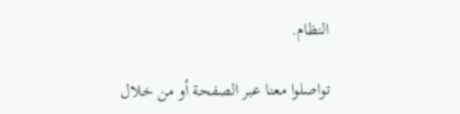النظام.

تواصلوا معنا عبر الصفحة أو من خلال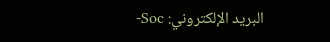البريد الإلكتروني: Soc-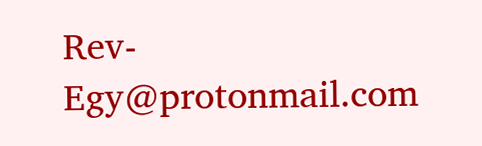Rev-Egy@protonmail.com